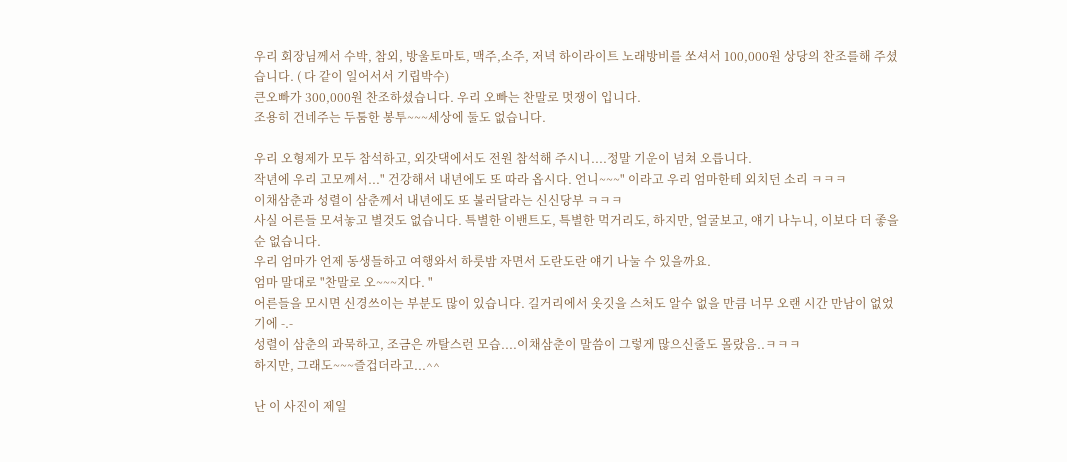우리 회장님께서 수박, 참외, 방울토마토, 맥주,소주, 저녁 하이라이트 노래방비를 쏘셔서 100,000원 상당의 찬조를해 주셨습니다. ( 다 같이 일어서서 기립박수)
큰오빠가 300,000원 찬조하셨습니다. 우리 오빠는 찬말로 멋쟁이 입니다.
조용히 건네주는 두툼한 봉투~~~세상에 둘도 없습니다.

우리 오형제가 모두 참석하고, 외갓댁에서도 전원 참석해 주시니....정말 기운이 넘쳐 오릅니다.
작년에 우리 고모께서..." 건강해서 내년에도 또 따라 옵시다. 언니~~~" 이라고 우리 엄마한테 외치던 소리 ㅋㅋㅋ
이채삼춘과 성렬이 삼춘께서 내년에도 또 불러달라는 신신당부 ㅋㅋㅋ
사실 어른들 모셔놓고 별것도 없습니다. 특별한 이밴트도, 특별한 먹거리도, 하지만, 얼굴보고, 얘기 나누니, 이보다 더 좋을 순 없습니다.
우리 엄마가 언제 동생들하고 여행와서 하룻밤 자면서 도란도란 얘기 나눌 수 있을까요.
엄마 말대로 "찬말로 오~~~지다. "
어른들을 모시면 신경쓰이는 부분도 많이 있습니다. 길거리에서 옷깃을 스처도 알수 없을 만큼 너무 오랜 시간 만남이 없었기에 -.-
성렬이 삼춘의 과묵하고, 조금은 까탈스런 모습....이채삼춘이 말씀이 그렇게 많으신줄도 몰랐음..ㅋㅋㅋ
하지만, 그래도~~~즐겁더라고...^^

난 이 사진이 제일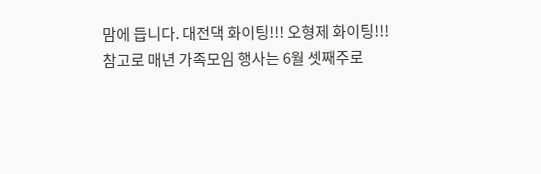맘에 듭니다. 대전댁 화이팅!!! 오형제 화이팅!!!
참고로 매년 가족모임 행사는 6월 셋째주로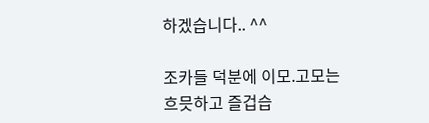하겠습니다.. ^^

조카들 덕분에 이모.고모는 흐믓하고 즐겁습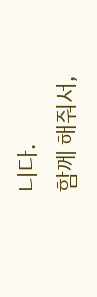니다.
함께 해줘서,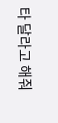타 달라고 해줘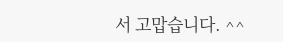서 고맙습니다. ^^